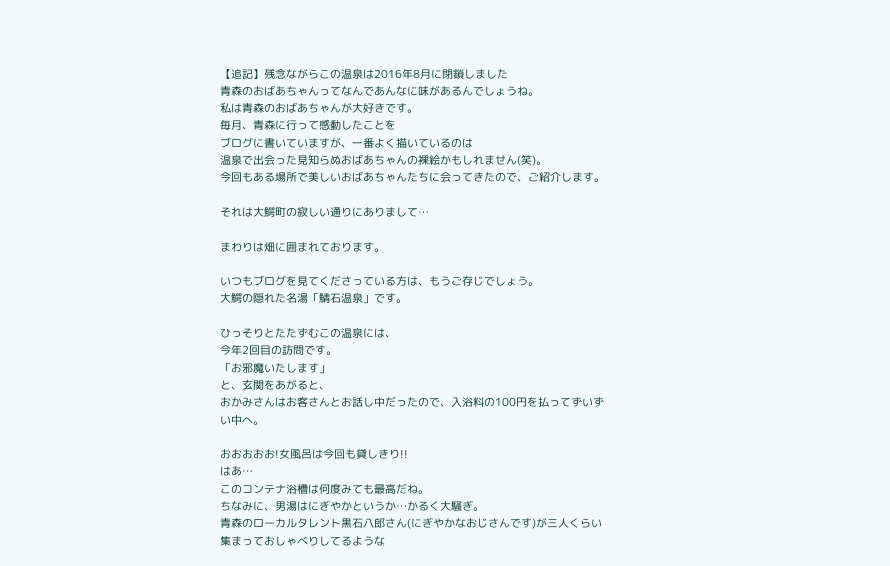【追記】残念ながらこの温泉は2016年8月に閉鎖しました
青森のおばあちゃんってなんであんなに味があるんでしょうね。
私は青森のおばあちゃんが大好きです。
毎月、青森に行って感動したことを
ブログに書いていますが、一番よく描いているのは
温泉で出会った見知らぬおばあちゃんの裸絵かもしれません(笑)。
今回もある場所で美しいおばあちゃんたちに会ってきたので、ご紹介します。

それは大鰐町の寂しい通りにありまして…

まわりは畑に囲まれております。

いつもブログを見てくださっている方は、もうご存じでしょう。
大鰐の隠れた名湯「鯖石温泉」です。

ひっそりとたたずむこの温泉には、
今年2回目の訪問です。
「お邪魔いたします」
と、玄関をあがると、
おかみさんはお客さんとお話し中だったので、入浴料の100円を払ってずいずい中へ。

おおおおお!女風呂は今回も貸しきり!!
はあ…
このコンテナ浴槽は何度みても最高だね。
ちなみに、男湯はにぎやかというか…かるく大騒ぎ。
青森のローカルタレント黒石八郎さん(にぎやかなおじさんです)が三人くらい集まっておしゃべりしてるような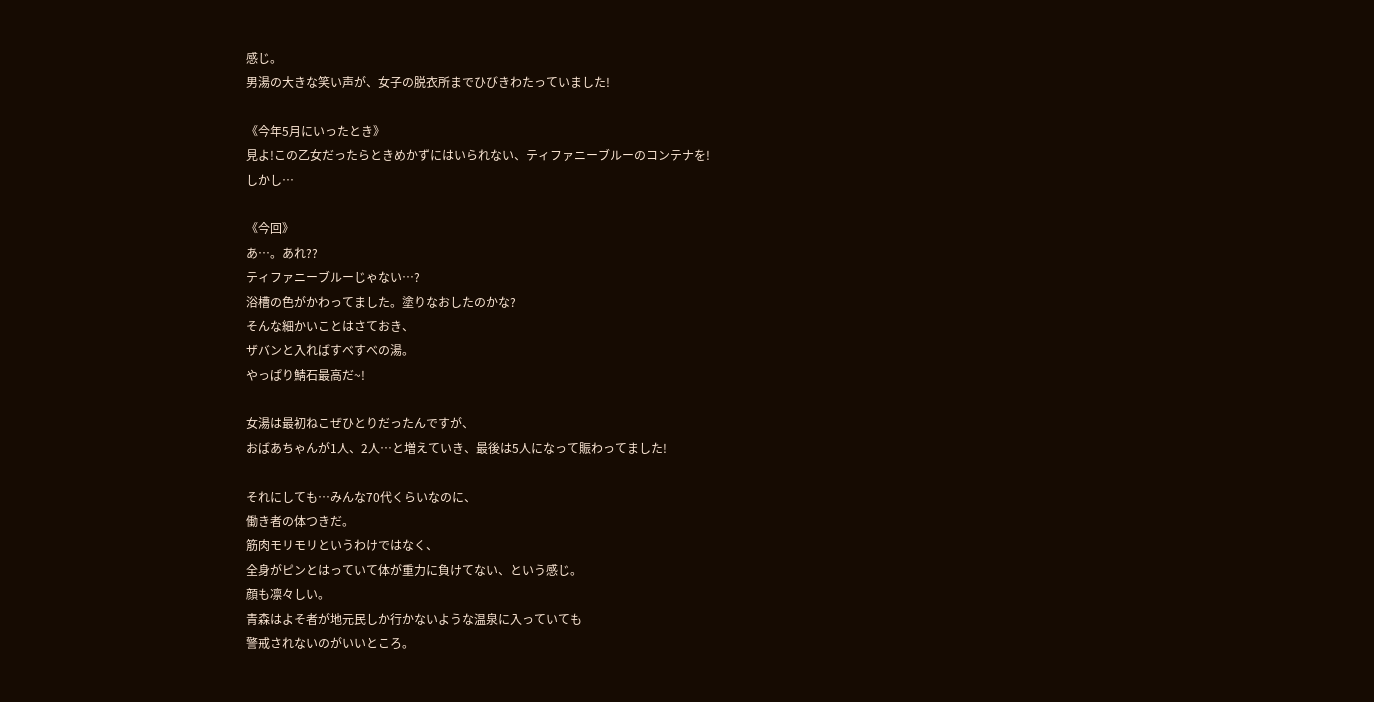感じ。
男湯の大きな笑い声が、女子の脱衣所までひびきわたっていました!

《今年5月にいったとき》
見よ!この乙女だったらときめかずにはいられない、ティファニーブルーのコンテナを!
しかし…

《今回》
あ…。あれ??
ティファニーブルーじゃない…?
浴槽の色がかわってました。塗りなおしたのかな?
そんな細かいことはさておき、
ザバンと入ればすべすべの湯。
やっぱり鯖石最高だ~!

女湯は最初ねこぜひとりだったんですが、
おばあちゃんが1人、2人…と増えていき、最後は5人になって賑わってました!

それにしても…みんな70代くらいなのに、
働き者の体つきだ。
筋肉モリモリというわけではなく、
全身がピンとはっていて体が重力に負けてない、という感じ。
顔も凛々しい。
青森はよそ者が地元民しか行かないような温泉に入っていても
警戒されないのがいいところ。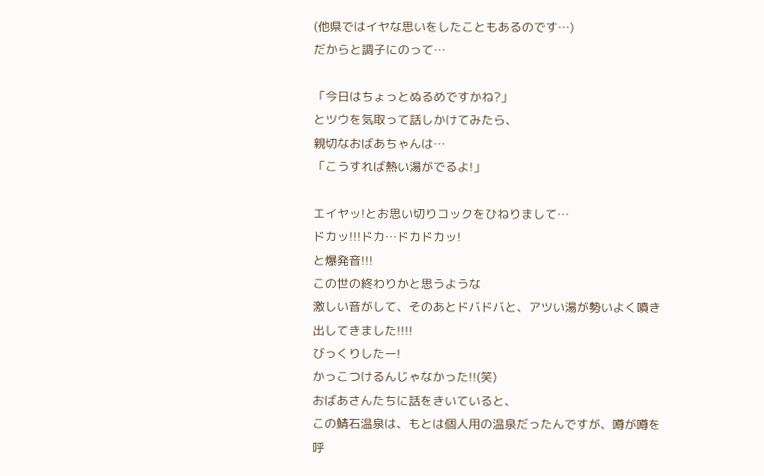(他県ではイヤな思いをしたこともあるのです…)
だからと調子にのって…

「今日はちょっとぬるめですかね?」
とツウを気取って話しかけてみたら、
親切なおばあちゃんは…
「こうすれば熱い湯がでるよ!」

エイヤッ!とお思い切りコックをひねりまして…
ドカッ!!!ドカ…ドカドカッ!
と爆発音!!!
この世の終わりかと思うような
激しい音がして、そのあとドバドバと、アツい湯が勢いよく噴き出してきました!!!!
びっくりしたー!
かっこつけるんじゃなかった!!(笑)
おばあさんたちに話をきいていると、
この鯖石温泉は、もとは個人用の温泉だったんですが、噂が噂を呼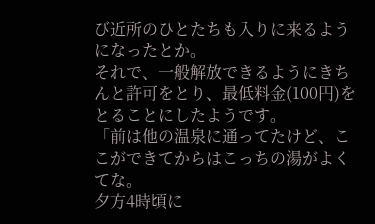び近所のひとたちも入りに来るようになったとか。
それで、一般解放できるようにきちんと許可をとり、最低料金(100円)をとることにしたようです。
「前は他の温泉に通ってたけど、ここができてからはこっちの湯がよくてな。
夕方4時頃に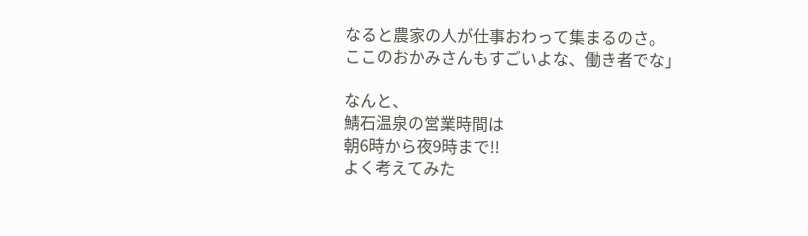なると農家の人が仕事おわって集まるのさ。
ここのおかみさんもすごいよな、働き者でな」

なんと、
鯖石温泉の営業時間は
朝6時から夜9時まで!!
よく考えてみた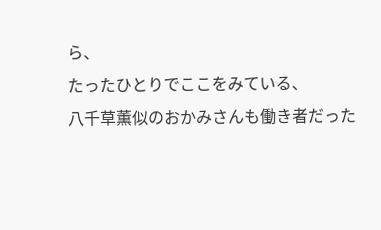ら、
たったひとりでここをみている、
八千草薫似のおかみさんも働き者だった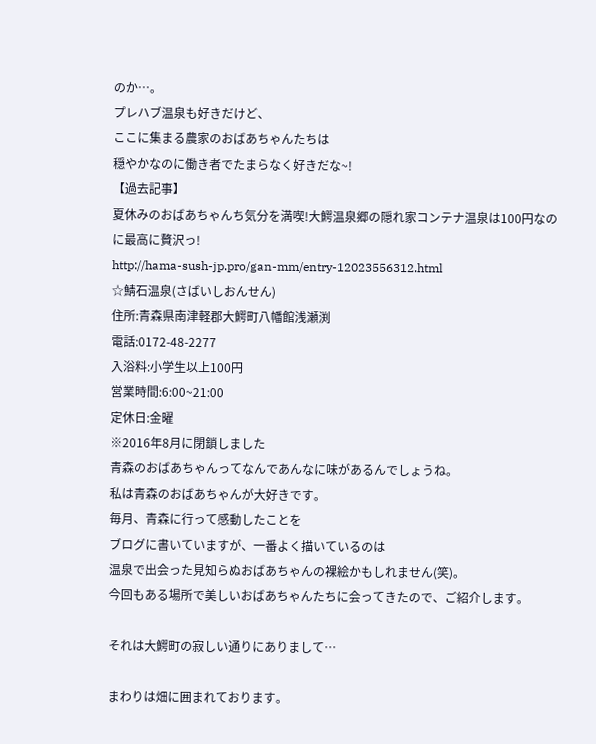のか…。
プレハブ温泉も好きだけど、
ここに集まる農家のおばあちゃんたちは
穏やかなのに働き者でたまらなく好きだな~!
【過去記事】
夏休みのおばあちゃんち気分を満喫!大鰐温泉郷の隠れ家コンテナ温泉は100円なのに最高に贅沢っ!
http://hama-sush-jp.pro/gan-mm/entry-12023556312.html
☆鯖石温泉(さばいしおんせん)
住所:青森県南津軽郡大鰐町八幡館浅瀬渕
電話:0172-48-2277
入浴料:小学生以上100円
営業時間:6:00~21:00
定休日:金曜
※2016年8月に閉鎖しました
青森のおばあちゃんってなんであんなに味があるんでしょうね。
私は青森のおばあちゃんが大好きです。
毎月、青森に行って感動したことを
ブログに書いていますが、一番よく描いているのは
温泉で出会った見知らぬおばあちゃんの裸絵かもしれません(笑)。
今回もある場所で美しいおばあちゃんたちに会ってきたので、ご紹介します。

それは大鰐町の寂しい通りにありまして…

まわりは畑に囲まれております。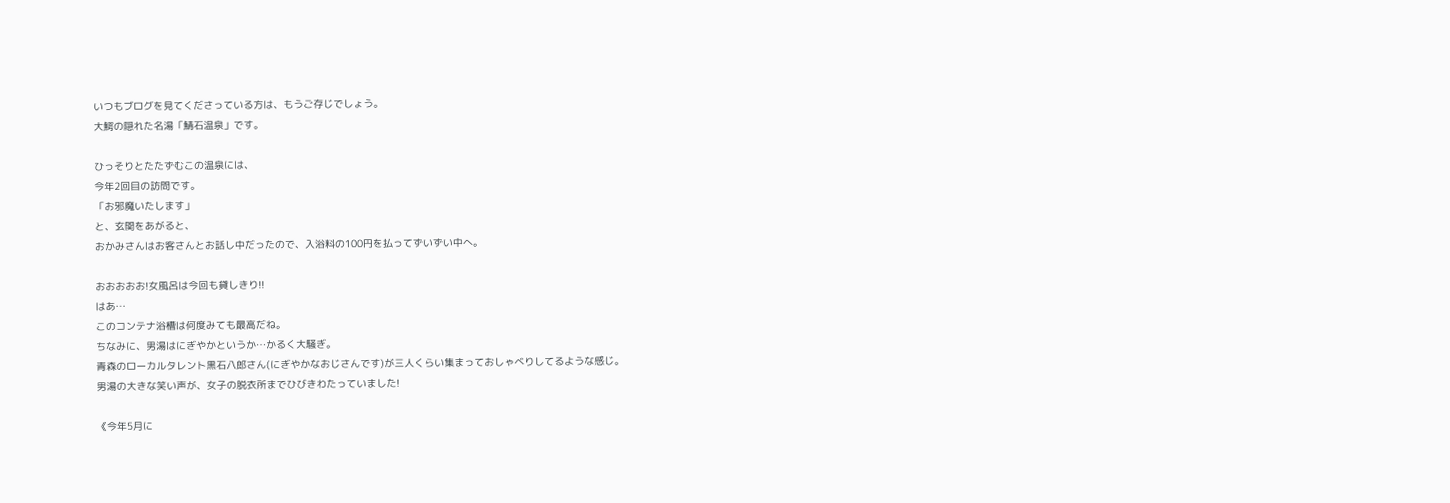いつもブログを見てくださっている方は、もうご存じでしょう。
大鰐の隠れた名湯「鯖石温泉」です。

ひっそりとたたずむこの温泉には、
今年2回目の訪問です。
「お邪魔いたします」
と、玄関をあがると、
おかみさんはお客さんとお話し中だったので、入浴料の100円を払ってずいずい中へ。

おおおおお!女風呂は今回も貸しきり!!
はあ…
このコンテナ浴槽は何度みても最高だね。
ちなみに、男湯はにぎやかというか…かるく大騒ぎ。
青森のローカルタレント黒石八郎さん(にぎやかなおじさんです)が三人くらい集まっておしゃべりしてるような感じ。
男湯の大きな笑い声が、女子の脱衣所までひびきわたっていました!

《今年5月に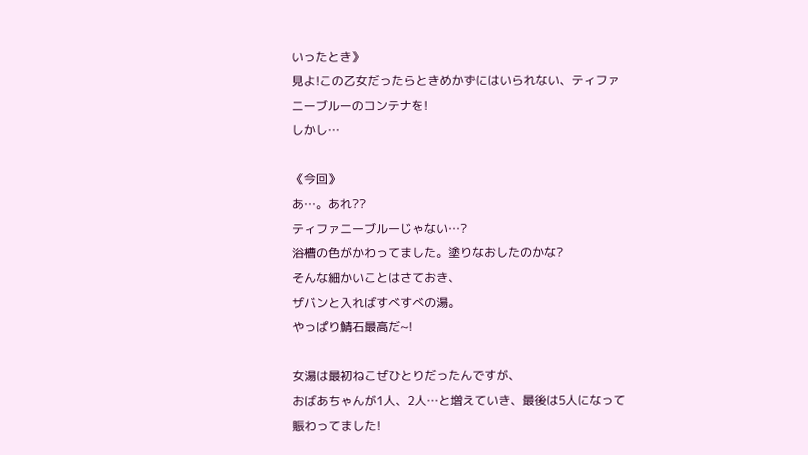いったとき》
見よ!この乙女だったらときめかずにはいられない、ティファニーブルーのコンテナを!
しかし…

《今回》
あ…。あれ??
ティファニーブルーじゃない…?
浴槽の色がかわってました。塗りなおしたのかな?
そんな細かいことはさておき、
ザバンと入ればすべすべの湯。
やっぱり鯖石最高だ~!

女湯は最初ねこぜひとりだったんですが、
おばあちゃんが1人、2人…と増えていき、最後は5人になって賑わってました!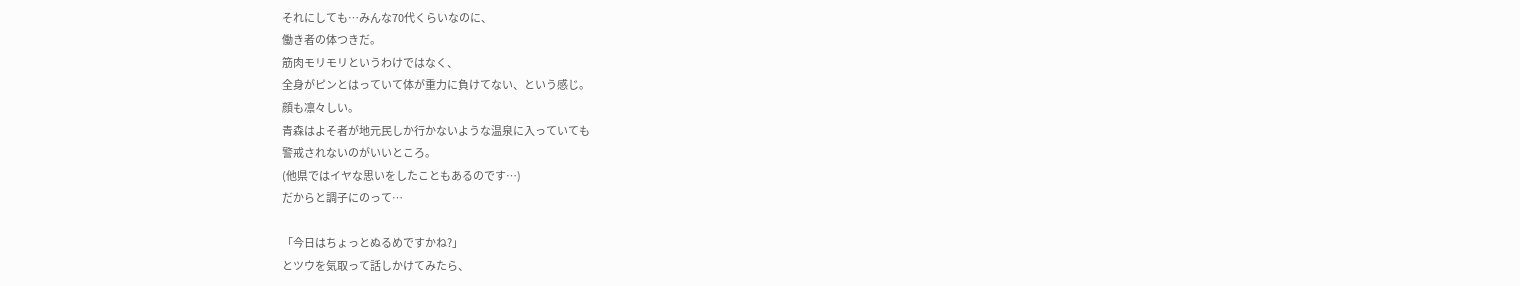それにしても…みんな70代くらいなのに、
働き者の体つきだ。
筋肉モリモリというわけではなく、
全身がピンとはっていて体が重力に負けてない、という感じ。
顔も凛々しい。
青森はよそ者が地元民しか行かないような温泉に入っていても
警戒されないのがいいところ。
(他県ではイヤな思いをしたこともあるのです…)
だからと調子にのって…

「今日はちょっとぬるめですかね?」
とツウを気取って話しかけてみたら、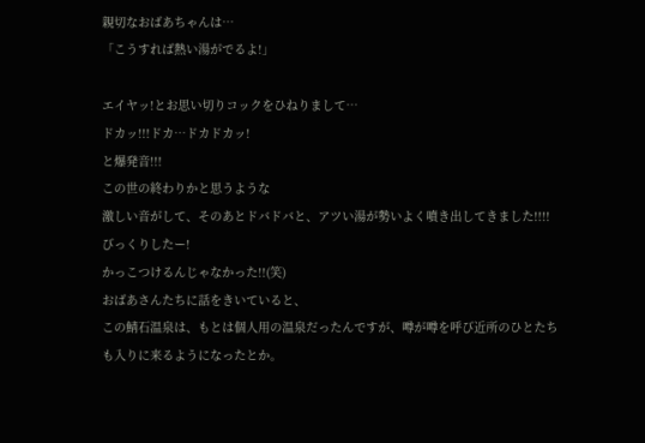親切なおばあちゃんは…
「こうすれば熱い湯がでるよ!」

エイヤッ!とお思い切りコックをひねりまして…
ドカッ!!!ドカ…ドカドカッ!
と爆発音!!!
この世の終わりかと思うような
激しい音がして、そのあとドバドバと、アツい湯が勢いよく噴き出してきました!!!!
びっくりしたー!
かっこつけるんじゃなかった!!(笑)
おばあさんたちに話をきいていると、
この鯖石温泉は、もとは個人用の温泉だったんですが、噂が噂を呼び近所のひとたちも入りに来るようになったとか。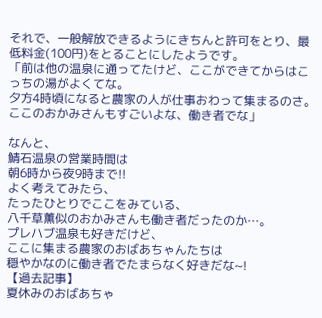それで、一般解放できるようにきちんと許可をとり、最低料金(100円)をとることにしたようです。
「前は他の温泉に通ってたけど、ここができてからはこっちの湯がよくてな。
夕方4時頃になると農家の人が仕事おわって集まるのさ。
ここのおかみさんもすごいよな、働き者でな」

なんと、
鯖石温泉の営業時間は
朝6時から夜9時まで!!
よく考えてみたら、
たったひとりでここをみている、
八千草薫似のおかみさんも働き者だったのか…。
プレハブ温泉も好きだけど、
ここに集まる農家のおばあちゃんたちは
穏やかなのに働き者でたまらなく好きだな~!
【過去記事】
夏休みのおばあちゃ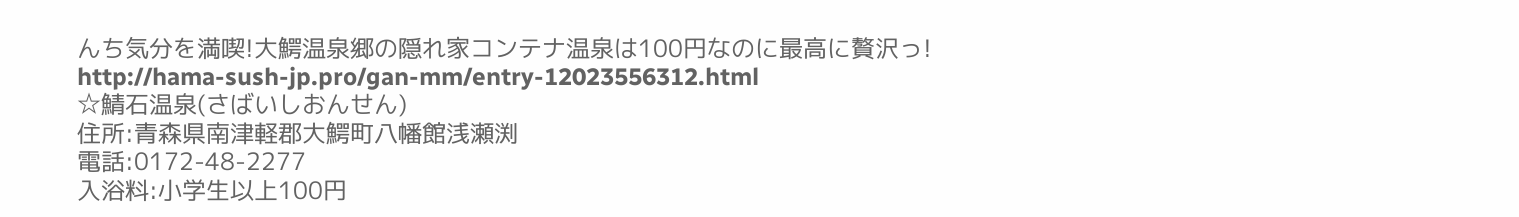んち気分を満喫!大鰐温泉郷の隠れ家コンテナ温泉は100円なのに最高に贅沢っ!
http://hama-sush-jp.pro/gan-mm/entry-12023556312.html
☆鯖石温泉(さばいしおんせん)
住所:青森県南津軽郡大鰐町八幡館浅瀬渕
電話:0172-48-2277
入浴料:小学生以上100円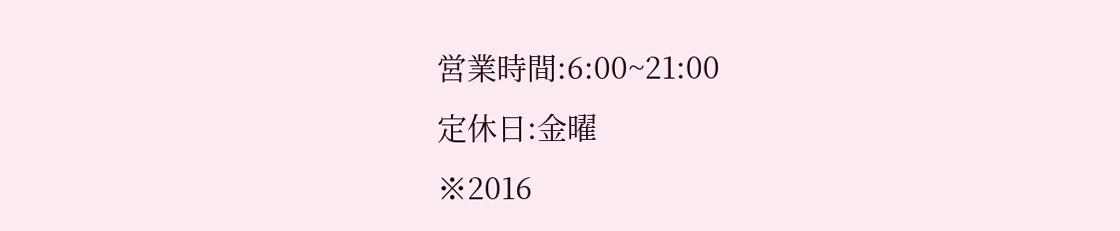営業時間:6:00~21:00
定休日:金曜
※2016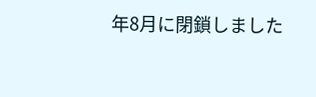年8月に閉鎖しました